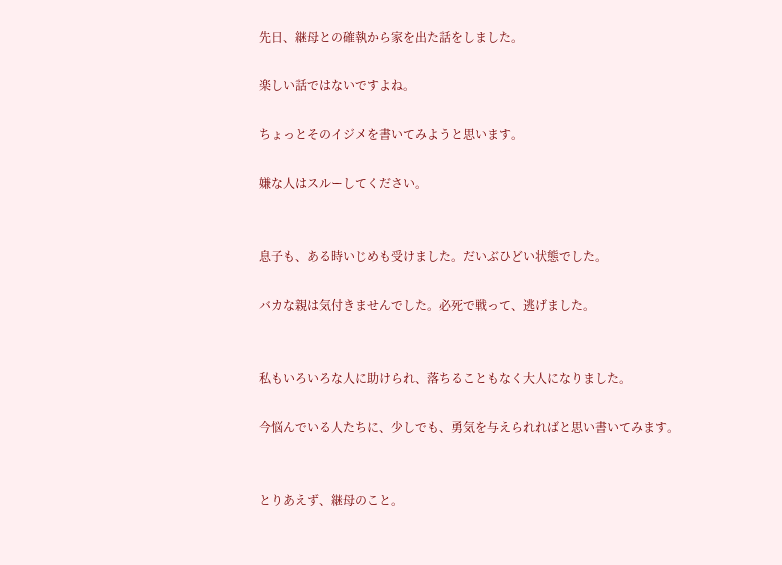先日、継母との確執から家を出た話をしました。

楽しい話ではないですよね。

ちょっとそのイジメを書いてみようと思います。

嫌な人はスルーしてください。


息子も、ある時いじめも受けました。だいぶひどい状態でした。

バカな親は気付きませんでした。必死で戦って、逃げました。


私もいろいろな人に助けられ、落ちることもなく大人になりました。

今悩んでいる人たちに、少しでも、勇気を与えられればと思い書いてみます。


とりあえず、継母のこと。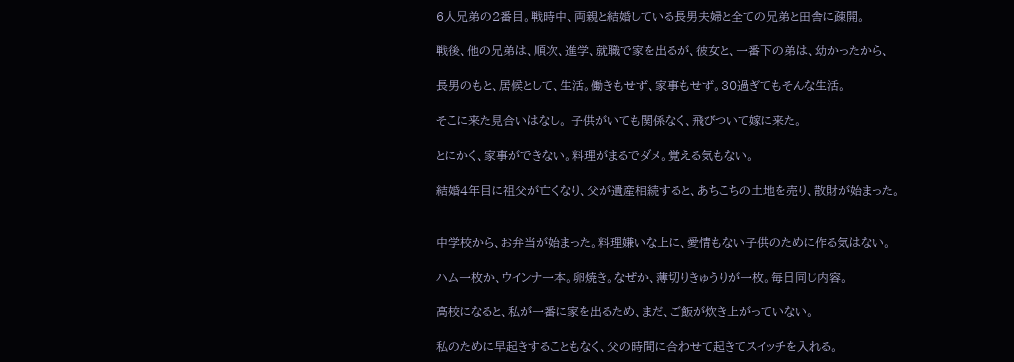6人兄弟の2番目。戦時中、両親と結婚している長男夫婦と全ての兄弟と田舎に疎開。

戦後、他の兄弟は、順次、進学、就職で家を出るが、彼女と、一番下の弟は、幼かったから、

長男のもと、居候として、生活。働きもせず、家事もせず。30過ぎてもそんな生活。

そこに来た見合いはなし。 子供がいても関係なく、飛びついて嫁に来た。

とにかく、家事ができない。料理がまるでダメ。覚える気もない。

結婚4年目に祖父が亡くなり、父が遺産相続すると、あちこちの土地を売り、散財が始まった。


中学校から、お弁当が始まった。料理嫌いな上に、愛情もない子供のために作る気はない。

ハム一枚か、ウインナ一本。卵焼き。なぜか、薄切りきゅうりが一枚。毎日同じ内容。

高校になると、私が一番に家を出るため、まだ、ご飯が炊き上がっていない。

私のために早起きすることもなく、父の時間に合わせて起きてスイッチを入れる。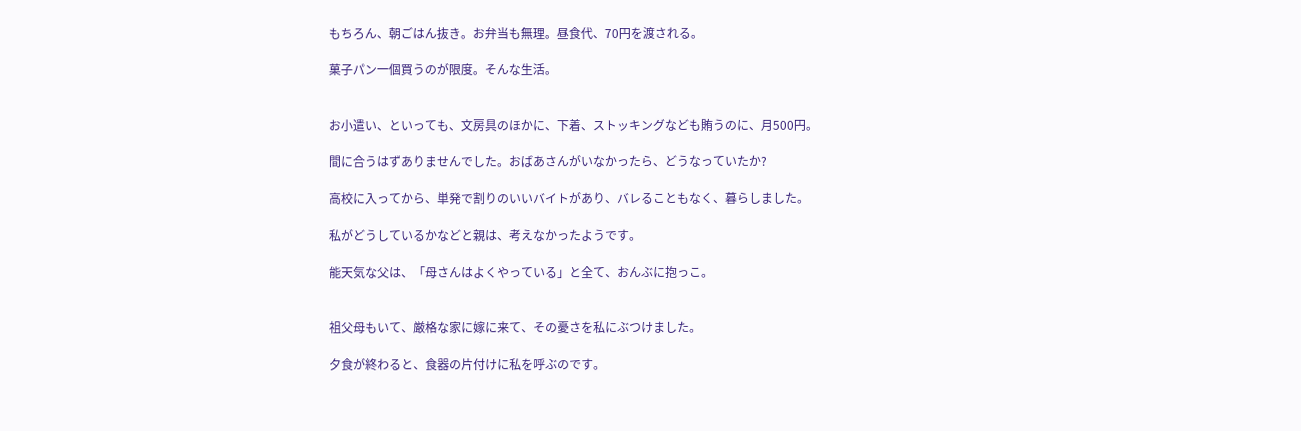もちろん、朝ごはん抜き。お弁当も無理。昼食代、70円を渡される。

菓子パン一個買うのが限度。そんな生活。


お小遣い、といっても、文房具のほかに、下着、ストッキングなども賄うのに、月500円。

間に合うはずありませんでした。おばあさんがいなかったら、どうなっていたか?

高校に入ってから、単発で割りのいいバイトがあり、バレることもなく、暮らしました。

私がどうしているかなどと親は、考えなかったようです。

能天気な父は、「母さんはよくやっている」と全て、おんぶに抱っこ。


祖父母もいて、厳格な家に嫁に来て、その憂さを私にぶつけました。

夕食が終わると、食器の片付けに私を呼ぶのです。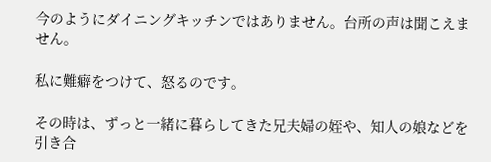今のようにダイニングキッチンではありません。台所の声は聞こえません。

私に難癖をつけて、怒るのです。

その時は、ずっと一緒に暮らしてきた兄夫婦の姪や、知人の娘などを引き合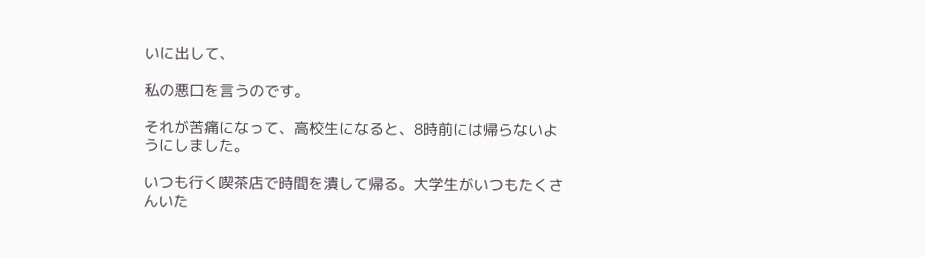いに出して、

私の悪口を言うのです。

それが苦痛になって、高校生になると、8時前には帰らないようにしました。

いつも行く喫茶店で時間を潰して帰る。大学生がいつもたくさんいた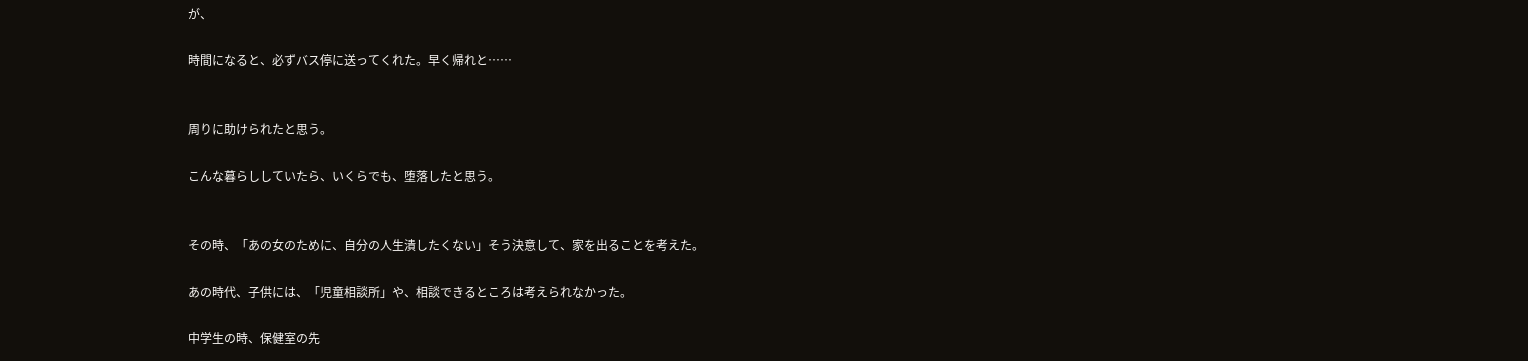が、

時間になると、必ずバス停に送ってくれた。早く帰れと……


周りに助けられたと思う。

こんな暮らししていたら、いくらでも、堕落したと思う。


その時、「あの女のために、自分の人生潰したくない」そう決意して、家を出ることを考えた。

あの時代、子供には、「児童相談所」や、相談できるところは考えられなかった。

中学生の時、保健室の先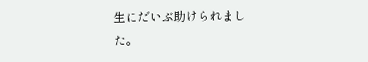生にだいぶ助けられました。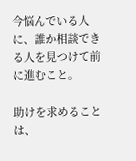今悩んでいる人に、誰か相談できる人を見つけて前に進むこと。

助けを求めることは、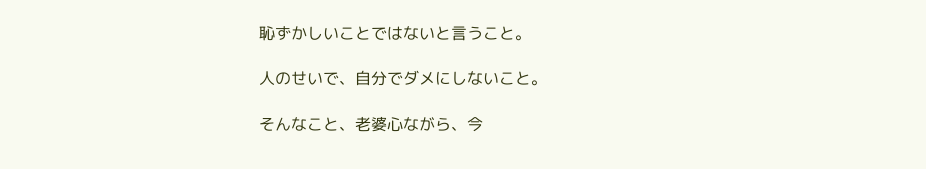恥ずかしいことではないと言うこと。

人のせいで、自分でダメにしないこと。

そんなこと、老婆心ながら、今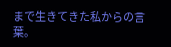まで生きてきた私からの言葉。